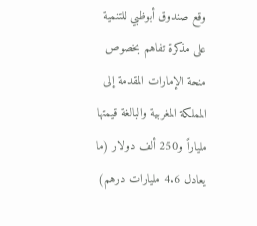وقع صندوق أبوظبي للتنمية على مذكرة تفاهم بخصوص منحة الإمارات المقدمة إلى المملكة المغربية والبالغة قيمتها ملياراً و250 ألف دولار (ما يعادل 4.6 مليارات درهم)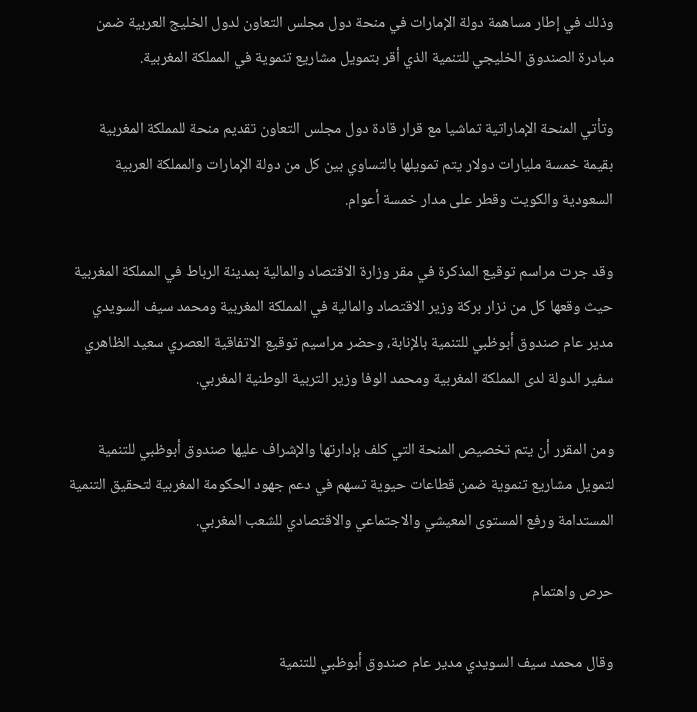وذلك في إطار مساهمة دولة الإمارات في منحة دول مجلس التعاون لدول الخليج العربية ضمن مبادرة الصندوق الخليجي للتنمية الذي أقر بتمويل مشاريع تنموية في المملكة المغربية.

وتأتي المنحة الإماراتية تماشيا مع قرار قادة دول مجلس التعاون تقديم منحة للمملكة المغربية بقيمة خمسة مليارات دولار يتم تمويلها بالتساوي بين كل من دولة الإمارات والمملكة العربية السعودية والكويت وقطر على مدار خمسة أعوام.

وقد جرت مراسم توقيع المذكرة في مقر وزارة الاقتصاد والمالية بمدينة الرباط في المملكة المغربية حيث وقعها كل من نزار بركة وزير الاقتصاد والمالية في المملكة المغربية ومحمد سيف السويدي مدير عام صندوق أبوظبي للتنمية بالإنابة، وحضر مراسيم توقيع الاتفاقية العصري سعيد الظاهري سفير الدولة لدى المملكة المغربية ومحمد الوفا وزير التربية الوطنية المغربي.

ومن المقرر أن يتم تخصيص المنحة التي كلف بإدارتها والإشراف عليها صندوق أبوظبي للتنمية لتمويل مشاريع تنموية ضمن قطاعات حيوية تسهم في دعم جهود الحكومة المغربية لتحقيق التنمية المستدامة ورفع المستوى المعيشي والاجتماعي والاقتصادي للشعب المغربي.

حرص واهتمام

وقال محمد سيف السويدي مدير عام صندوق أبوظبي للتنمية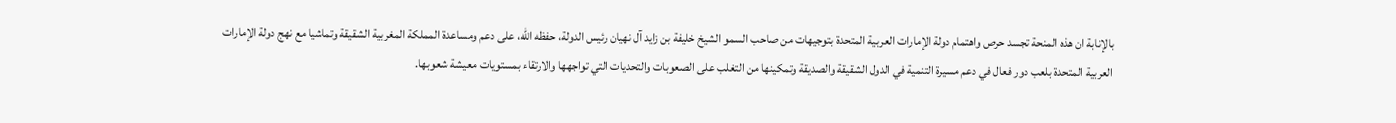بالإنابة ان هذه المنحة تجسد حرص واهتمام دولة الإمارات العربية المتحدة بتوجيهات من صاحب السمو الشيخ خليفة بن زايد آل نهيان رئيس الدولة، حفظه الله، على دعم ومساعدة المملكة المغربية الشقيقة وتماشيا مع نهج دولة الإمارات العربية المتحدة بلعب دور فعال في دعم مسيرة التنمية في الدول الشقيقة والصديقة وتمكينها من التغلب على الصعوبات والتحديات التي تواجهها والارتقاء بمستويات معيشة شعوبها.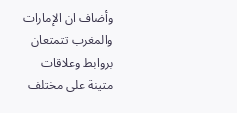وأضاف ان الإمارات والمغرب تتمتعان بروابط وعلاقات متينة على مختلف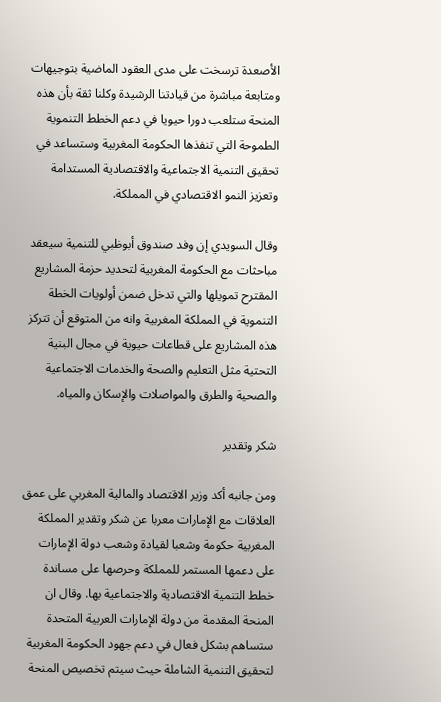الأصعدة ترسخت على مدى العقود الماضية بتوجيهات ومتابعة مباشرة من قيادتنا الرشيدة وكلنا ثقة بأن هذه المنحة ستلعب دورا حيويا في دعم الخطط التنموية الطموحة التي تنفذها الحكومة المغربية وستساعد في تحقيق التنمية الاجتماعية والاقتصادية المستدامة وتعزيز النمو الاقتصادي في المملكة.

وقال السويدي إن وفد صندوق أبوظبي للتنمية سيعقد مباحثات مع الحكومة المغربية لتحديد حزمة المشاريع المقترح تمويلها والتي تدخل ضمن أولويات الخطة التنموية في المملكة المغربية وانه من المتوقع أن تتركز هذه المشاريع على قطاعات حيوية في مجال البنية التحتية مثل التعليم والصحة والخدمات الاجتماعية والصحية والطرق والمواصلات والإسكان والمياه.

شكر وتقدير

ومن جانبه أكد وزير الاقتصاد والمالية المغربي على عمق العلاقات مع الإمارات معربا عن شكر وتقدير المملكة المغربية حكومة وشعبا لقيادة وشعب دولة الإمارات على دعمها المستمر للمملكة وحرصها على مساندة خطط التنمية الاقتصادية والاجتماعية بها. وقال ان المنحة المقدمة من دولة الإمارات العربية المتحدة ستساهم بشكل فعال في دعم جهود الحكومة المغربية لتحقيق التنمية الشاملة حيث سيتم تخصيص المنحة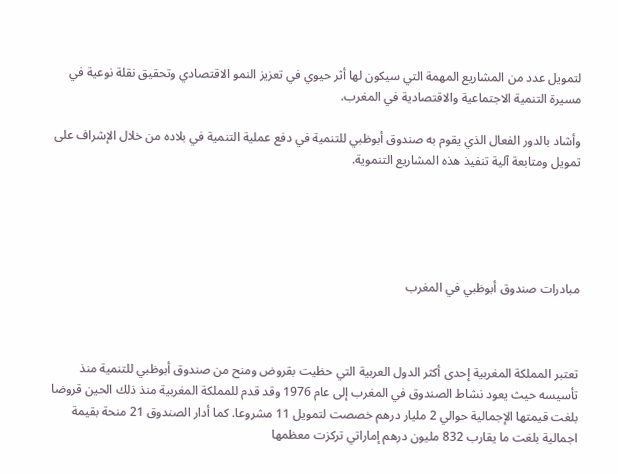لتمويل عدد من المشاريع المهمة التي سيكون لها أثر حيوي في تعزيز النمو الاقتصادي وتحقيق نقلة نوعية في مسيرة التنمية الاجتماعية والاقتصادية في المغرب.

وأشاد بالدور الفعال الذي يقوم به صندوق أبوظبي للتنمية في دفع عملية التنمية في بلاده من خلال الإشراف على تمويل ومتابعة آلية تنفيذ هذه المشاريع التنموية.





مبادرات صندوق أبوظبي في المغرب



تعتبر المملكة المغربية إحدى أكثر الدول العربية التي حظيت بقروض ومنح من صندوق أبوظبي للتنمية منذ تأسيسه حيث يعود نشاط الصندوق في المغرب إلى عام 1976 وقد قدم للمملكة المغربية منذ ذلك الحين قروضا بلغت قيمتها الإجمالية حوالي 2 مليار درهم خصصت لتمويل 11 مشروعا. كما أدار الصندوق 21 منحة بقيمة اجمالية بلغت ما يقارب 832 مليون درهم إماراتي تركزت معظمها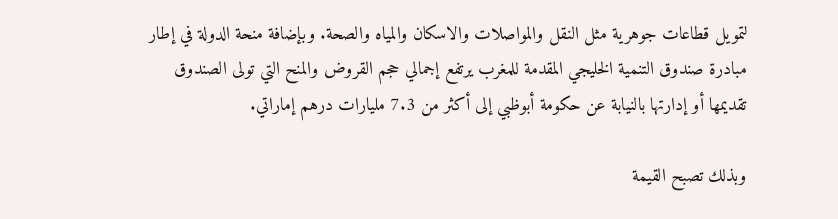لتمويل قطاعات جوهرية مثل النقل والمواصلات والاسكان والمياه والصحة. وبإضافة منحة الدولة في إطار مبادرة صندوق التنمية الخليجي المقدمة للمغرب يرتفع إجمالي حجم القروض والمنح التي تولى الصندوق تقديمها أو إدارتها بالنيابة عن حكومة أبوظبي إلى أكثر من 7.3 مليارات درهم إماراتي.

وبذلك تصبح القيمة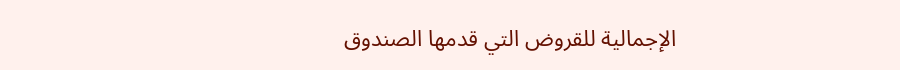الإجمالية للقروض التي قدمها الصندوق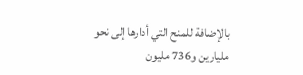بالإضافة للمنح التي أدارها إلى نحو مليارين و736 مليون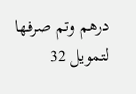درهم وتم صرفها لتمويل 32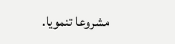مشروعا تنمويا.